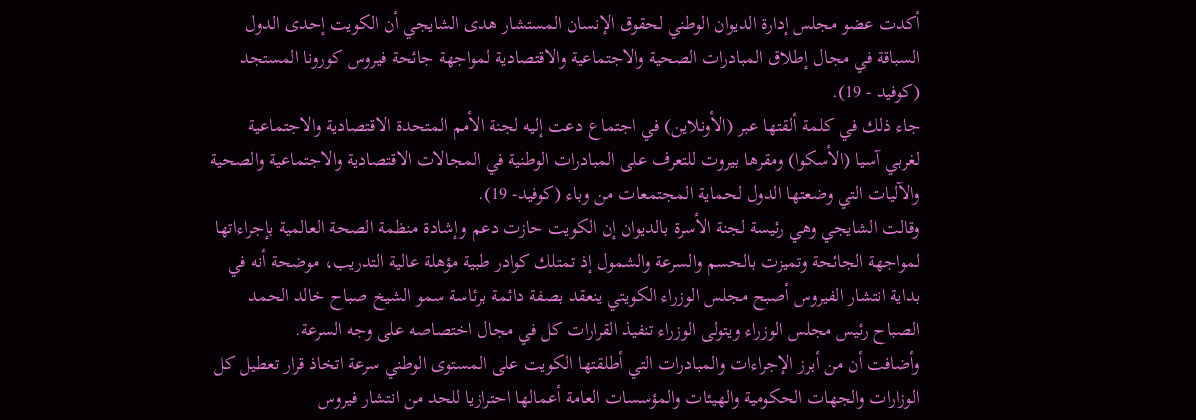أكدت عضو مجلس إدارة الديوان الوطني لحقوق الإنسان المستشار هدى الشايجي أن الكويت إحدى الدول السباقة في مجال إطلاق المبادرات الصحية والاجتماعية والاقتصادية لمواجهة جائحة فيروس كورونا المستجد (كوفيد - 19).
جاء ذلك في كلمة ألقتها عبر (الأونلاين) في اجتماع دعت إليه لجنة الأمم المتحدة الاقتصادية والاجتماعية لغربي آسيا (الأسكوا) ومقرها بيروت للتعرف على المبادرات الوطنية في المجالات الاقتصادية والاجتماعية والصحية والآليات التي وضعتها الدول لحماية المجتمعات من وباء (كوفيد- 19).
وقالت الشايجي وهي رئيسة لجنة الأسرة بالديوان إن الكويت حازت دعم وإشادة منظمة الصحة العالمية بإجراءاتها لمواجهة الجائحة وتميزت بالحسم والسرعة والشمول إذ تمتلك كوادر طبية مؤهلة عالية التدريب، موضحة أنه في بداية انتشار الفيروس أصبح مجلس الوزراء الكويتي ينعقد بصفة دائمة برئاسة سمو الشيخ صباح خالد الحمد الصباح رئيس مجلس الوزراء ويتولى الوزراء تنفيذ القرارات كل في مجال اختصاصه على وجه السرعة.
وأضافت أن من أبرز الإجراءات والمبادرات التي أطلقتها الكويت على المستوى الوطني سرعة اتخاذ قرار تعطيل كل الوزارات والجهات الحكومية والهيئات والمؤسسات العامة أعمالها احترازيا للحد من انتشار فيروس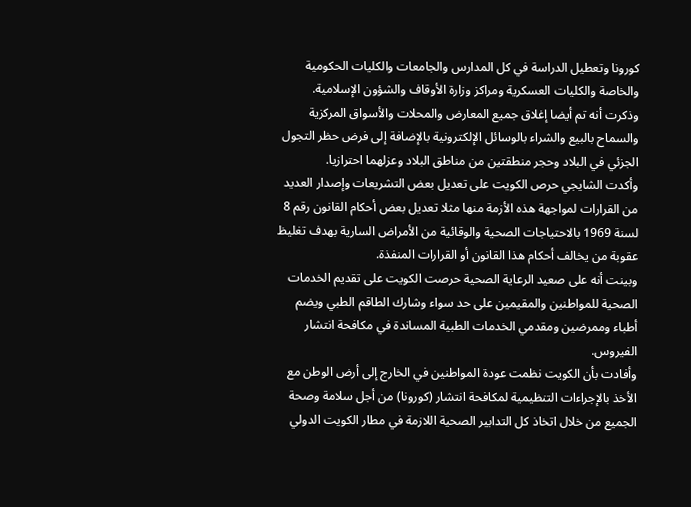كورونا وتعطيل الدراسة في كل المدارس والجامعات والكليات الحكومية والخاصة والكليات العسكرية ومراكز وزارة الأوقاف والشؤون الإسلامية.
وذكرت أنه تم أيضا إغلاق جميع المعارض والمحلات والأسواق المركزية والسماح بالبيع والشراء بالوسائل الإلكترونية بالإضافة إلى فرض حظر التجول الجزئي في البلاد وحجر منطقتين من مناطق البلاد وعزلهما احترازيا.
وأكدت الشايجي حرص الكويت على تعديل بعض التشريعات وإصدار العديد من القرارات لمواجهة هذه الأزمة منها مثلا تعديل بعض أحكام القانون رقم 8 لسنة 1969 بالاحتياجات الصحية والوقائية من الأمراض السارية بهدف تغليظ عقوبة من يخالف أحكام هذا القانون أو القرارات المنفذة.
وبينت أنه على صعيد الرعاية الصحية حرصت الكويت على تقديم الخدمات الصحية للمواطنين والمقيمين على حد سواء وشارك الطاقم الطبي ويضم أطباء وممرضين ومقدمي الخدمات الطبية المساندة في مكافحة انتشار الفيروس.
وأفادت بأن الكويت نظمت عودة المواطنين في الخارج إلى أرض الوطن مع الأخذ بالإجراءات التنظيمية لمكافحة انتشار (كورونا) من أجل سلامة وصحة الجميع من خلال اتخاذ كل التدابير الصحية اللازمة في مطار الكويت الدولي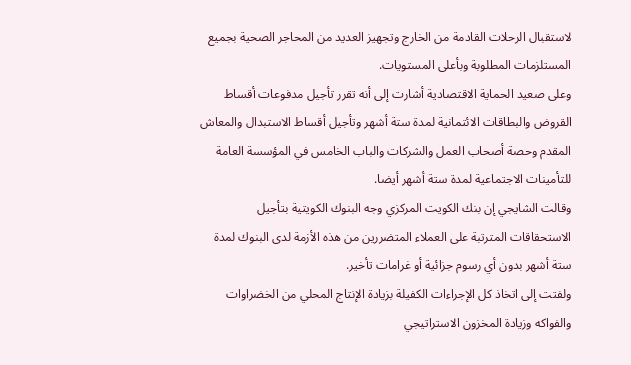لاستقبال الرحلات القادمة من الخارج وتجهيز العديد من المحاجر الصحية بجميع المستلزمات المطلوبة وبأعلى المستويات.
وعلى صعيد الحماية الاقتصادية أشارت إلى أنه تقرر تأجيل مدفوعات أقساط القروض والبطاقات الائتمانية لمدة ستة أشهر وتأجيل أقساط الاستبدال والمعاش المقدم وحصة أصحاب العمل والشركات والباب الخامس في المؤسسة العامة للتأمينات الاجتماعية لمدة ستة أشهر أيضا.
وقالت الشايجي إن بنك الكويت المركزي وجه البنوك الكويتية بتأجيل الاستحقاقات المترتبة على العملاء المتضررين من هذه الأزمة لدى البنوك لمدة ستة أشهر بدون أي رسوم جزائية أو غرامات تأخير.
ولفتت إلى اتخاذ كل الإجراءات الكفيلة بزيادة الإنتاج المحلي من الخضراوات والفواكه وزيادة المخزون الاستراتيجي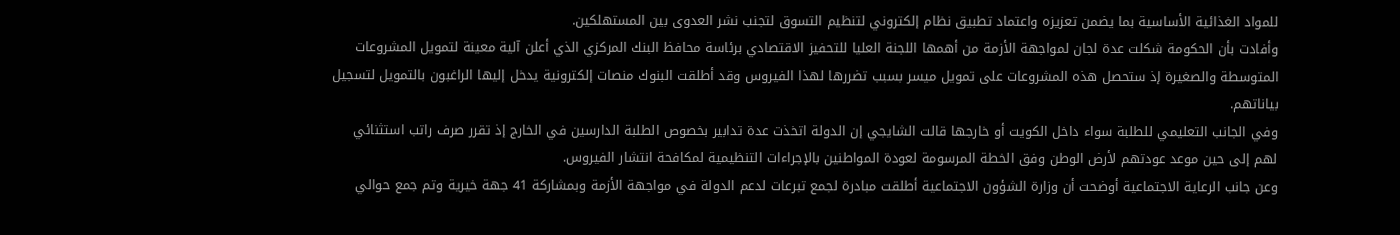للمواد الغذائية الأساسية بما يضمن تعزيزه واعتماد تطبيق نظام إلكتروني لتنظيم التسوق لتجنب نشر العدوى بين المستهلكين.
وأفادت بأن الحكومة شكلت عدة لجان لمواجهة الأزمة من أهمها اللجنة العليا للتحفيز الاقتصادي برئاسة محافظ البنك المركزي الذي أعلن آلية معينة لتمويل المشروعات المتوسطة والصغيرة إذ ستحصل هذه المشروعات على تمويل ميسر بسبب تضررها لهذا الفيروس وقد أطلقت البنوك منصات إلكترونية يدخل إليها الراغبون بالتمويل لتسجيل بياناتهم.
وفي الجانب التعليمي للطلبة سواء داخل الكويت أو خارجها قالت الشايجي إن الدولة اتخذت عدة تدابير بخصوص الطلبة الدارسين في الخارج إذ تقرر صرف راتب استثنائي لهم إلى حين موعد عودتهم لأرض الوطن وفق الخطة المرسومة لعودة المواطنين بالإجراءات التنظيمية لمكافحة انتشار الفيروس.
وعن جانب الرعاية الاجتماعية أوضحت أن وزارة الشؤون الاجتماعية أطلقت مبادرة لجمع تبرعات لدعم الدولة في مواجهة الأزمة وبمشاركة 41 جهة خيرية وتم جمع حوالي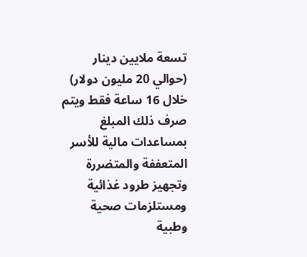تسعة ملايين دينار (حوالي 20 مليون دولار) خلال 16 ساعة فقط ويتم صرف ذلك المبلغ بمساعدات مالية للأسر المتعففة والمتضررة وتجهيز طرود غذائية ومستلزمات صحية وطبية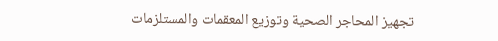تجهيز المحاجر الصحية وتوزيع المعقمات والمستلزمات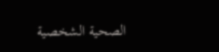الصحية الشخصية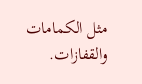مثل الكمامات والقفازات.